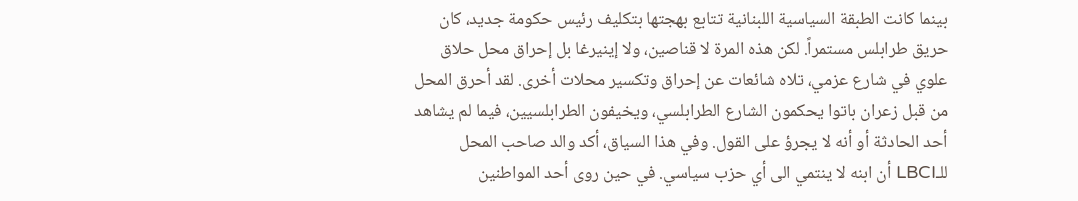بينما كانت الطبقة السياسية اللبنانية تتابع بهجتها بتكليف رئيس حكومة جديد، كان حريق طرابلس مستمراً. لكن هذه المرة لا قناصين، ولا إينيرغا بل إحراق محل حلاق علوي في شارع عزمي، تلاه شائعات عن إحراق وتكسير محلات أخرى. لقد أحرق المحل من قبل زعران باتوا يحكمون الشارع الطرابلسي، ويخيفون الطرابلسيين، فيما لم يشاهد أحد الحادثة أو أنه لا يجرؤ على القول. وفي هذا السياق، أكد والد صاحب المحل للـLBCI أن ابنه لا ينتمي الى أي حزب سياسي. في حين روى أحد المواطنين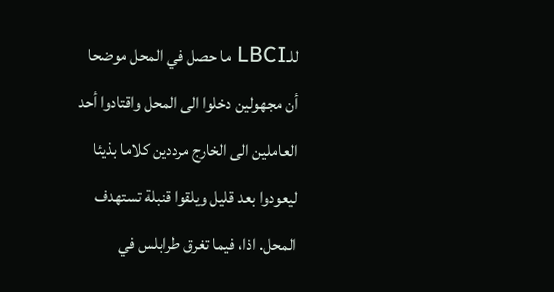للـLBCI ما حصل في المحل موضحا أن مجهولين دخلوا الى المحل واقتادوا أحد العاملين الى الخارج مرددين كلاما بذيئا ليعودوا بعد قليل ويلقوا قنبلة تستهدف المحل. اذا، فيما تغرق طرابلس في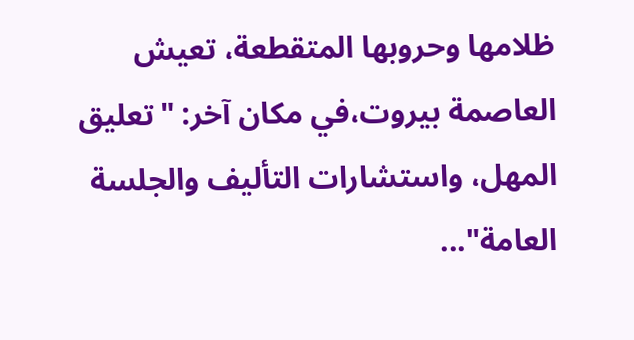ظلامها وحروبها المتقطعة، تعيش العاصمة بيروت،في مكان آخر: "تعليق المهل، واستشارات التأليف والجلسة العامة"...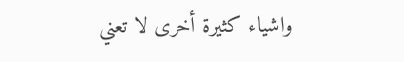واشياء كثيرة أخرى لا تعني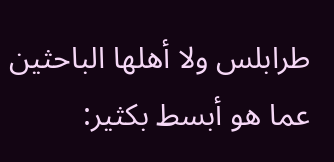طرابلس ولا أهلها الباحثين عما هو أبسط بكثير: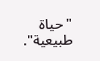"حياة طبيعية".